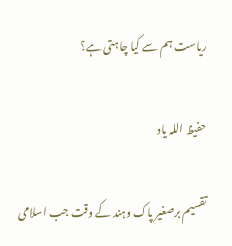ریاست ہم سے کیا چاہتی ہے؟

حفیظ اللہ یاد

تقسیم برصغیر پاک وہند کے وقت جب اسلامی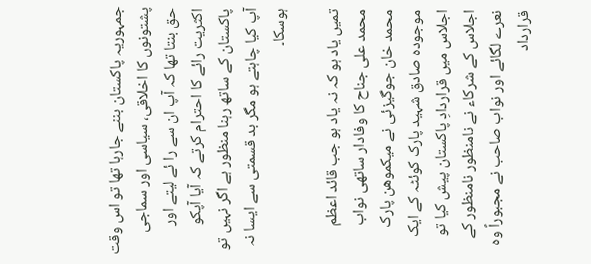جمہوریہ پاکستان بننے جارہا تھا تو اس وقت پشتونوں کا اخلاقی، سیاسی اور سماجی حق بنتا تھا کہ آپ ان سے را ئے لیتے اور اکثریت رائے کا احترام کرتے کہ آیا آپکو پاکستان کے ساتھ رہنا منظور ہے اگر نہیں تو آپ کیا چاہتے ہو مگر بد قسمتی سے ایسا نہ ہوسکا۔

تمیں یاد ہو کہ نہ یاد ہو جب قائد اعظم محمد علی جناح کا وفادار ساتھی نواب محمد خان جوگیزئی نے میکموھن پارک موجودہ صادق شہید پارک کوئٹہ کے ایک اجلاس میں قراردادِ پاکستان پیش کیا تو اجلاس کے شرکاء نے نامنظور نامنظور کے نعرے لگائے اور نواب صاحب نے مجبوراً وہ قرارداد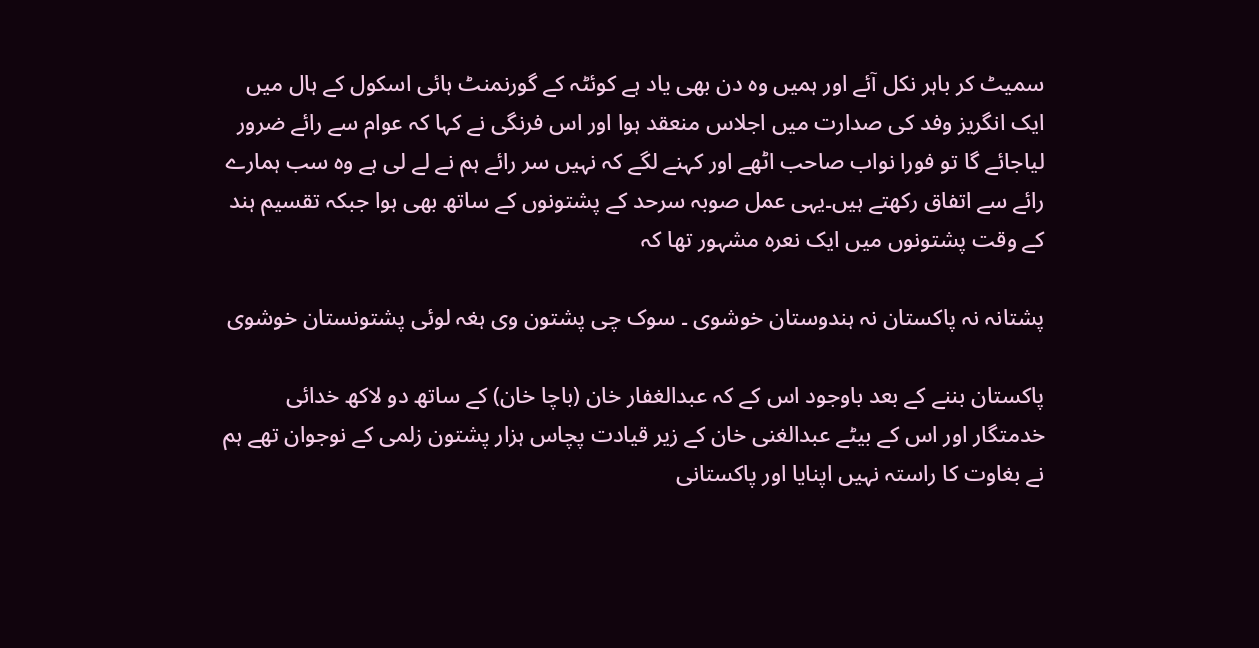سمیٹ کر باہر نکل آئے اور ہمیں وہ دن بھی یاد ہے کوئٹہ کے گورنمنٹ ہائی اسکول کے ہال میں ایک انگریز وفد کی صدارت میں اجلاس منعقد ہوا اور اس فرنگی نے کہا کہ عوام سے رائے ضرور لیاجائے گا تو فورا نواب صاحب اٹھے اور کہنے لگے کہ نہیں سر رائے ہم نے لے لی ہے وہ سب ہمارے رائے سے اتفاق رکھتے ہیں۔یہی عمل صوبہ سرحد کے پشتونوں کے ساتھ بھی ہوا جبکہ تقسیم ہند کے وقت پشتونوں میں ایک نعرہ مشہور تھا کہ

پشتانہ نہ پاکستان نہ ہندوستان خوشوی ۔ سوک چی پشتون وی ہغہ لوئی پشتونستان خوشوی

پاکستان بننے کے بعد باوجود اس کے کہ عبدالغفار خان (باچا خان) کے ساتھ دو لاکھ خدائی خدمتگار اور اس کے بیٹے عبدالغنی خان کے زیر قیادت پچاس ہزار پشتون زلمی کے نوجوان تھے ہم نے بغاوت کا راستہ نہیں اپنایا اور پاکستانی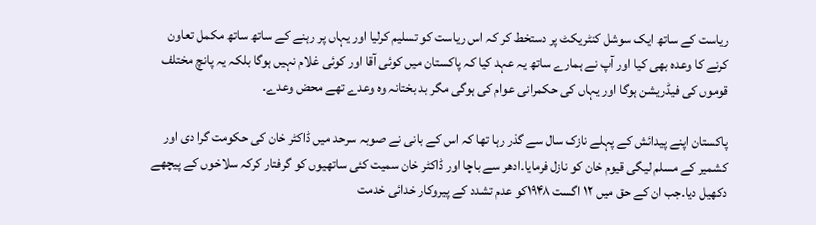ریاست کے ساتھ ایک سوشل کنٹریکٹ پر دستخط کر کہ اس ریاست کو تسلیم کرلیا اور یہاں پر رہنے کے ساتھ ساتھ مکمل تعاون کرنے کا وعدہ بھی کیا اور آپ نے ہمارے ساتھ یہ عہد کیا کہ پاکستان میں کوئی آقا اور کوئی غلام نہیں ہوگا بلکہ یہ پانچ مختلف قوموں کی فیڈریشن ہوگا اور یہاں کی حکمرانی عوام کی ہوگی مگر بد بختانہ وہ وعدے تھے محض وعدے۔

پاکستان اپنے پیدائش کے پہلے نازک سال سے گذر رہا تھا کہ اس کے بانی نے صوبہ سرحد میں ڈاکٹر خان کی حکومت گرا دی اور کشمیر کے مسلم لیگی قیوم خان کو نازل فرمایا۔ادھر سے باچا اور ڈاکٹر خان سمیت کئی ساتھیوں کو گرفتار کرکہ سلاخوں کے پیچھے دکھیل دیا۔جب ان کے حق میں ۱۲ اگست ۱۹۴۸کو عدم تشدد کے پیروکار خدائی خدمت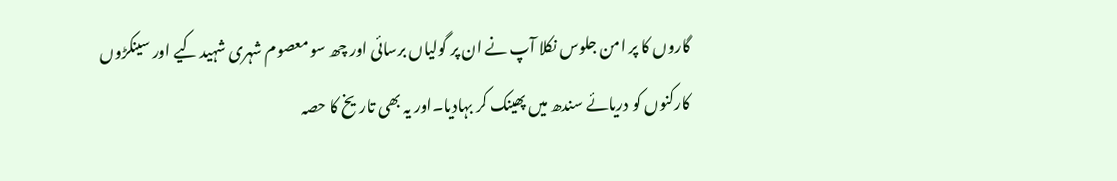گاروں کا پر امن جلوس نکلا آپ نے ان پر گولیاں برسائی اور چھ سو معصوم شہری شہید کیے اور سینکڑوں کارکنوں کو دریائے سندھ میں پھینک کر بہادیا۔اور یہ بھی تاریخ کا حصہ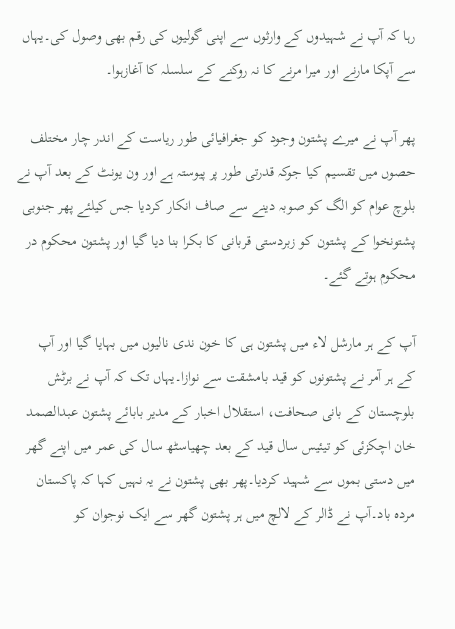رہا کہ آپ نے شہیدوں کے وارثوں سے اپنی گولیوں کی رقم بھی وصول کی۔یہاں سے آپکا مارنے اور میرا مرنے کا نہ روکنے کے سلسلہ کا آغازہوا۔

پھر آپ نے میرے پشتون وجود کو جغرافیائی طور ریاست کے اندر چار مختلف حصوں میں تقسیم کیا جوکہ قدرتی طور پر پیوستہ ہے اور ون یونٹ کے بعد آپ نے بلوچ عوام کو الگ کو صوبہ دینے سے صاف انکار کردیا جس کیلئے پھر جنوبی پشتونخوا کے پشتون کو زبردستی قربانی کا بکرا بنا دیا گیا اور پشتون محکوم در محکوم ہوتے گئے۔

آپ کے ہر مارشل لاء میں پشتون ہی کا خون ندی نالیوں میں بہایا گیا اور آپ کے ہر آمر نے پشتونوں کو قید بامشقت سے نوازا۔یہاں تک کہ آپ نے برٹش بلوچستان کے بانی صحافت، استقلال اخبار کے مدیر بابائے پشتون عبدالصمد خان اچکزئی کو تیئیس سال قید کے بعد چھیاسٹھ سال کی عمر میں اپنے گھر میں دستی بموں سے شہید کردیا۔پھر بھی پشتون نے یہ نہیں کہا کہ پاکستان مردہ باد۔آپ نے ڈالر کے لالچ میں ہر پشتون گھر سے ایک نوجوان کو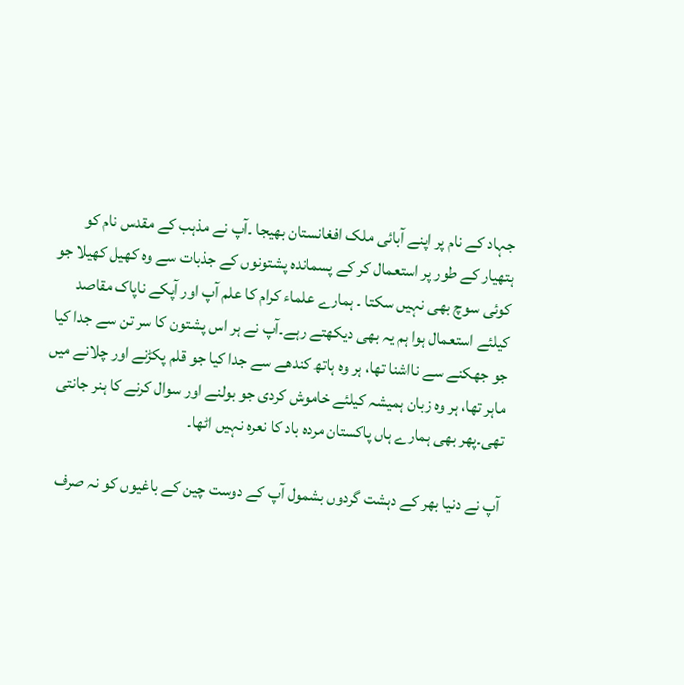جہاد کے نام پر اپنے آبائی ملک افغانستان بھیجا ۔آپ نے مذہب کے مقدس نام کو ہتھیار کے طور پر استعمال کر کے پسماندہ پشتونوں کے جذبات سے وہ کھیل کھیلا جو کوئی سوچ بھی نہیں سکتا ۔ ہمارے علماء کرام کا علم آپ اور آپکے ناپاک مقاصد کیلئے استعمال ہوا ہم یہ بھی دیکھتے رہے۔آپ نے ہر اس پشتون کا سر تن سے جدا کیا جو جھکنے سے نااشنا تھا، ہر وہ ہاتھ کندھے سے جدا کیا جو قلم پکڑنے اور چلانے میں ماہر تھا، ہر وہ زبان ہمیشہ کیلئے خاموش کردی جو بولنے اور سوال کرنے کا ہنر جانتی تھی۔پھر بھی ہمارے ہاں پاکستان مردہ باد کا نعرہ نہیں اٹھا۔

آپ نے دنیا بھر کے دہشت گردوں بشمول آپ کے دوست چین کے باغیوں کو نہ صرف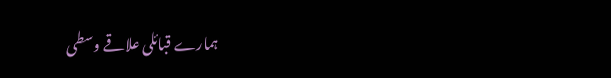ہمارے قبائلی علاقے وسطی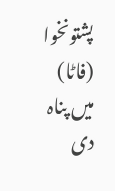پشتونخوا (فاٹا) میں پناہ دی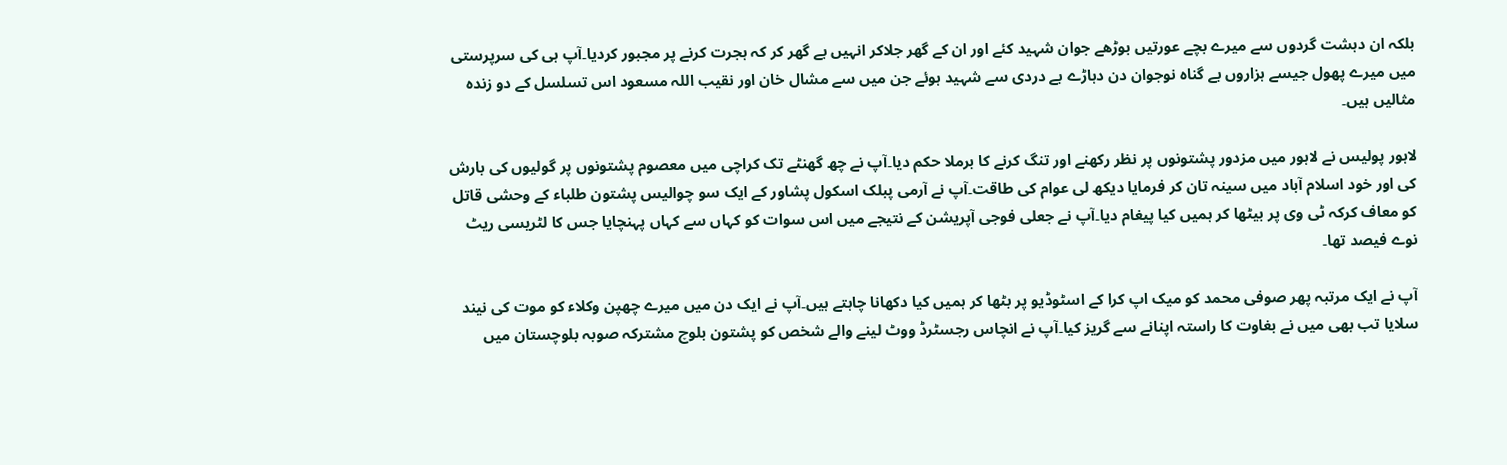بلکہ ان دہشت گردوں سے میرے بچے عورتیں بوڑھے جوان شہید کئے اور ان کے گھر جلاکر انہیں بے گھر کر کہ ہجرت کرنے پر مجبور کردیا۔آپ ہی کی سرپرستی میں میرے پھول جیسے ہزاروں بے گناہ نوجوان دن دہاڑے بے دردی سے شہید ہوئے جن میں سے مشال خان اور نقیب اللہ مسعود اس تسلسل کے دو زندہ مثالیں ہیں۔

لاہور پولیس نے لاہور میں مزدور پشتونوں پر نظر رکھنے اور تنگ کرنے کا برملا حکم دیا۔آپ نے چھ گھنٹے تک کراچی میں معصوم پشتونوں پر گولیوں کی بارش کی اور خود اسلام آباد میں سینہ تان کر فرمایا دیکھ لی عوام کی طاقت۔آپ نے آرمی پبلک اسکول پشاور کے ایک سو چوالیس پشتون طلباء کے وحشی قاتل کو معاف کرکہ ٹی وی پر بیٹھا کر ہمیں کیا پیغام دیا۔آپ نے جعلی فوجی آپریشن کے نتیجے میں اس سوات کو کہاں سے کہاں پہنچایا جس کا لٹریسی ریٹ نوے فیصد تھا۔

آپ نے ایک مرتبہ پھر صوفی محمد کو میک اپ کرا کے اسٹوڈیو پر بٹھا کر ہمیں کیا دکھانا چاہتے ہیں۔آپ نے ایک دن میں میرے چھپن وکلاء کو موت کی نیند سلایا تب بھی میں نے بغاوت کا راستہ اپنانے سے گریز کیا۔آپ نے انچاس رجسٹرڈ ووٹ لینے والے شخص کو پشتون بلوچ مشترکہ صوبہ بلوچستان میں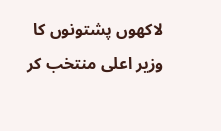لاکھوں پشتونوں کا وزیر اعلی منتخب کر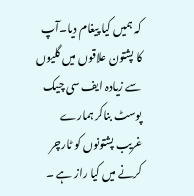کہ ہمیں کیا پیغام دیا۔آپ کا پشتون علاقوں میں گلیوں سے زیادہ ایف سی چیک پوسٹ بناکر ہمارے غریب پشتونوں کو ٹارچر کرنے میں کیا راز ہے ۔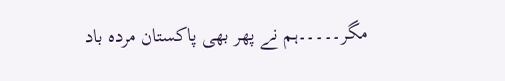مگر۔۔۔۔۔ہم نے پھر بھی پاکستان مردہ باد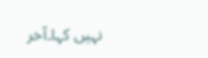نہیں کہا۔آخر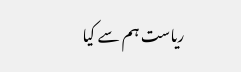ریاست ہم سے کیا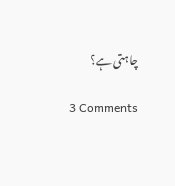چاہتی ہے؟

3 Comments